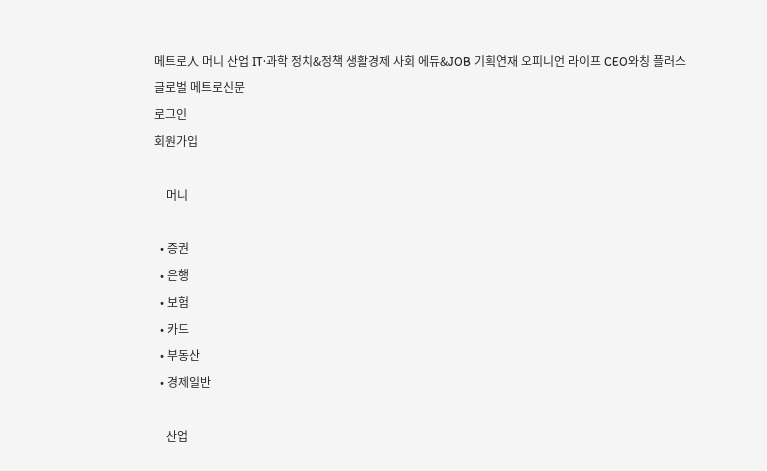메트로人 머니 산업 IT·과학 정치&정책 생활경제 사회 에듀&JOB 기획연재 오피니언 라이프 CEO와칭 플러스
글로벌 메트로신문
로그인
회원가입

    머니

  • 증권
  • 은행
  • 보험
  • 카드
  • 부동산
  • 경제일반

    산업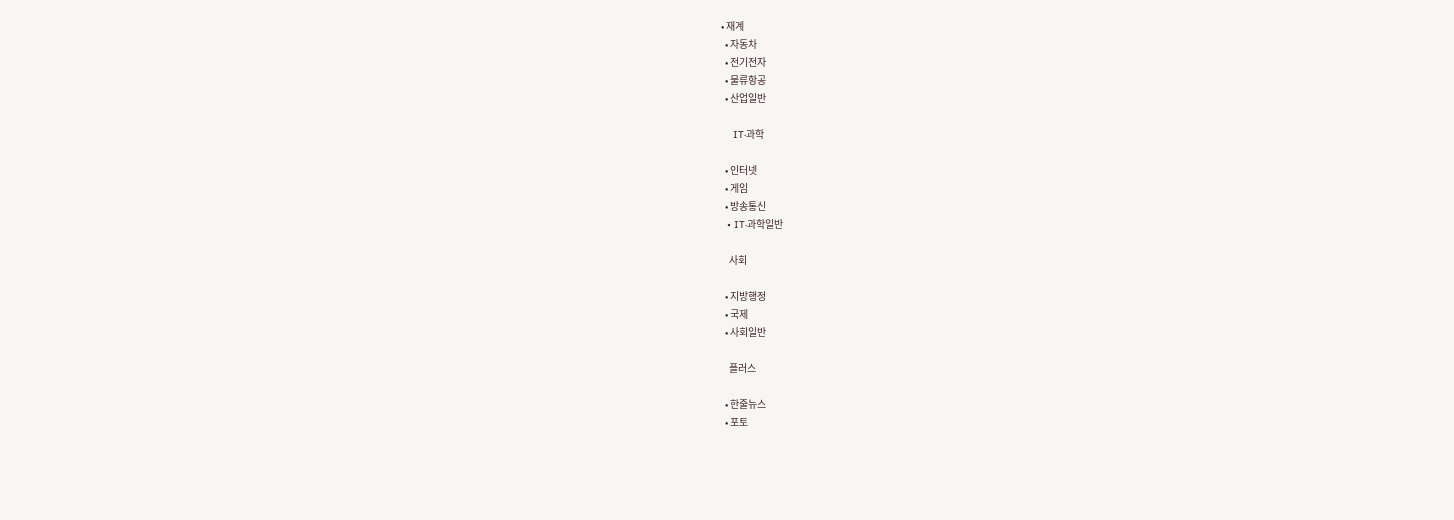• 재계
  • 자동차
  • 전기전자
  • 물류항공
  • 산업일반

    IT·과학

  • 인터넷
  • 게임
  • 방송통신
  • IT·과학일반

    사회

  • 지방행정
  • 국제
  • 사회일반

    플러스

  • 한줄뉴스
  • 포토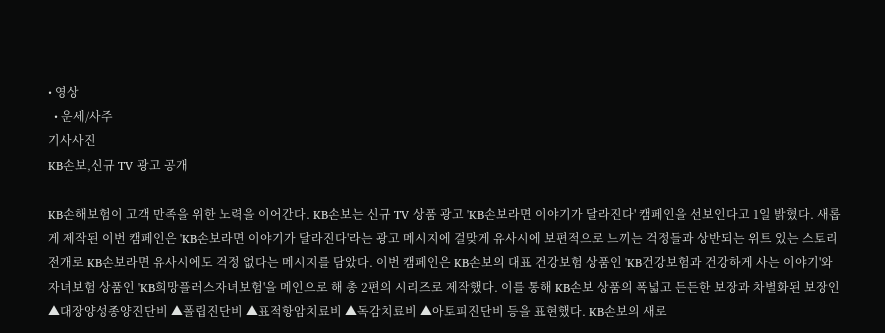• 영상
  • 운세/사주
기사사진
KB손보,신규 TV 광고 공개

KB손해보험이 고객 만족을 위한 노력을 이어간다. KB손보는 신규 TV 상품 광고 'KB손보라면 이야기가 달라진다' 캠페인을 선보인다고 1일 밝혔다. 새롭게 제작된 이번 캠페인은 'KB손보라면 이야기가 달라진다'라는 광고 메시지에 걸맞게 유사시에 보편적으로 느끼는 걱정들과 상반되는 위트 있는 스토리 전개로 KB손보라면 유사시에도 걱정 없다는 메시지를 담았다. 이번 캠페인은 KB손보의 대표 건강보험 상품인 'KB건강보험과 건강하게 사는 이야기'와 자녀보험 상품인 'KB희망플러스자녀보험'을 메인으로 해 총 2편의 시리즈로 제작했다. 이를 통해 KB손보 상품의 폭넓고 든든한 보장과 차별화된 보장인 ▲대장양성종양진단비 ▲폴립진단비 ▲표적항암치료비 ▲독감치료비 ▲아토피진단비 등을 표현했다. KB손보의 새로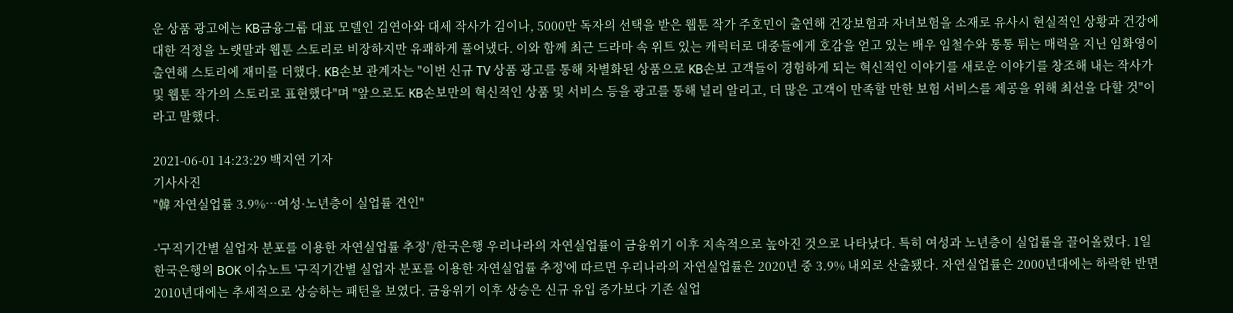운 상품 광고에는 KB금융그룹 대표 모델인 김연아와 대세 작사가 김이나, 5000만 독자의 선택을 받은 웹툰 작가 주호민이 출연해 건강보험과 자녀보험을 소재로 유사시 현실적인 상황과 건강에 대한 걱정을 노랫말과 웹툰 스토리로 비장하지만 유쾌하게 풀어냈다. 이와 함께 최근 드라마 속 위트 있는 캐릭터로 대중들에게 호감을 얻고 있는 배우 임철수와 통통 튀는 매력을 지닌 임화영이 출연해 스토리에 재미를 더했다. KB손보 관계자는 "이번 신규 TV 상품 광고를 통해 차별화된 상품으로 KB손보 고객들이 경험하게 되는 혁신적인 이야기를 새로운 이야기를 창조해 내는 작사가 및 웹툰 작가의 스토리로 표현했다"며 "앞으로도 KB손보만의 혁신적인 상품 및 서비스 등을 광고를 통해 널리 알리고, 더 많은 고객이 만족할 만한 보험 서비스를 제공을 위해 최선을 다할 것"이라고 말했다.

2021-06-01 14:23:29 백지연 기자
기사사진
"韓 자연실업률 3.9%…여성·노년층이 실업률 견인"

-'구직기간별 실업자 분포를 이용한 자연실업률 추정' /한국은행 우리나라의 자연실업률이 금융위기 이후 지속적으로 높아진 것으로 나타났다. 특히 여성과 노년층이 실업률을 끌어올렸다. 1일 한국은행의 BOK 이슈노트 '구직기간별 실업자 분포를 이용한 자연실업률 추정'에 따르면 우리나라의 자연실업률은 2020년 중 3.9% 내외로 산출됐다. 자연실업률은 2000년대에는 하락한 반면 2010년대에는 추세적으로 상승하는 패턴을 보였다. 금융위기 이후 상승은 신규 유입 증가보다 기존 실업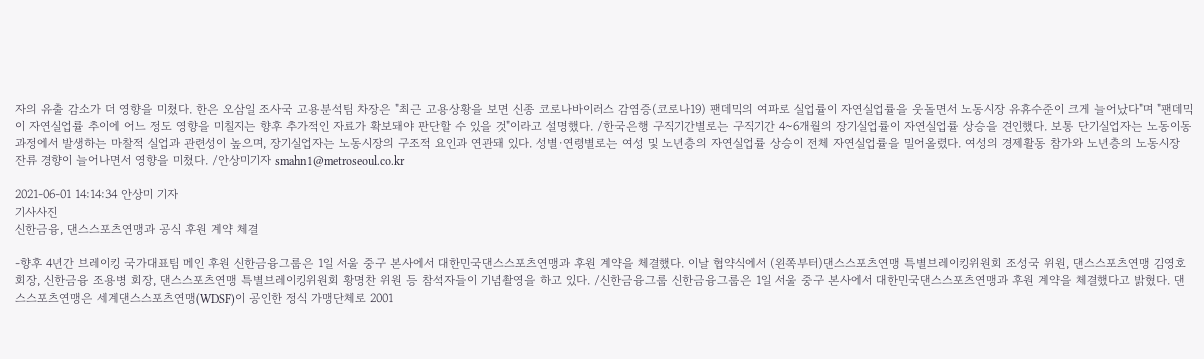자의 유출 감소가 더 영향을 미쳤다. 한은 오삼일 조사국 고용분석팀 차장은 "최근 고용상황을 보면 신종 코로나바이러스 감염증(코로나19) 팬데믹의 여파로 실업률이 자연실업률을 웃돌면서 노동시장 유휴수준이 크게 늘어났다"며 "팬데믹이 자연실업률 추이에 어느 정도 영향을 미칠지는 향후 추가적인 자료가 확보돼야 판단할 수 있을 것"이라고 설명했다. /한국은행 구직기간별로는 구직기간 4~6개월의 장기실업률이 자연실업률 상승을 견인했다. 보통 단기실업자는 노동이동 과정에서 발생하는 마찰적 실업과 관련성이 높으며, 장기실업자는 노동시장의 구조적 요인과 연관돼 있다. 성별·연령별로는 여성 및 노년층의 자연실업률 상승이 전체 자연실업률을 밀어올렸다. 여성의 경제활동 참가와 노년층의 노동시장 잔류 경향이 늘어나면서 영향을 미쳤다. /안상미기자 smahn1@metroseoul.co.kr

2021-06-01 14:14:34 안상미 기자
기사사진
신한금융, 댄스스포츠연맹과 공식 후원 계약 체결

-향후 4년간 브레이킹 국가대표팀 메인 후원 신한금융그룹은 1일 서울 중구 본사에서 대한민국댄스스포츠연맹과 후원 계약을 체결했다. 이날 협약식에서 (왼쪽부터)댄스스포츠연맹 특별브레이킹위원회 조성국 위원, 댄스스포츠연맹 김영호 회장, 신한금융 조용병 회장, 댄스스포츠연맹 특별브레이킹위원회 황명찬 위원 등 참석자들이 기념촬영을 하고 있다. /신한금융그룹 신한금융그룹은 1일 서울 중구 본사에서 대한민국댄스스포츠연맹과 후원 계약을 체결했다고 밝혔다. 댄스스포츠연맹은 세계댄스스포츠연맹(WDSF)이 공인한 정식 가맹단체로 2001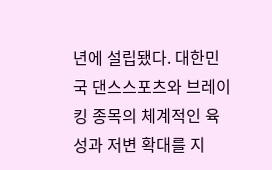년에 설립됐다. 대한민국 댄스스포츠와 브레이킹 종목의 체계적인 육성과 저변 확대를 지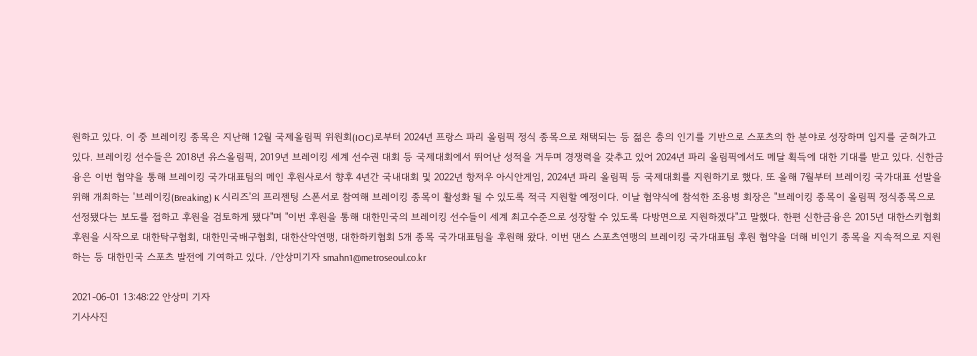원하고 있다. 이 중 브레이킹 종목은 지난해 12월 국제올림픽 위원회(IOC)로부터 2024년 프랑스 파리 올림픽 정식 종목으로 채택되는 등 젊은 층의 인기를 기반으로 스포츠의 한 분야로 성장하며 입지를 굳혀가고 있다. 브레이킹 선수들은 2018년 유스올림픽, 2019년 브레이킹 세계 선수권 대회 등 국제대회에서 뛰어난 성적을 거두며 경쟁력을 갖추고 있어 2024년 파리 올림픽에서도 메달 획득에 대한 기대를 받고 있다. 신한금융은 이번 협약을 통해 브레이킹 국가대표팀의 메인 후원사로서 향후 4년간 국내대회 및 2022년 항저우 아시안게임, 2024년 파리 올림픽 등 국제대회를 지원하기로 했다. 또 올해 7월부터 브레이킹 국가대표 선발을 위해 개최하는 '브레이킹(Breaking) K 시리즈'의 프리젠팅 스폰서로 참여해 브레이킹 종목이 활성화 될 수 있도록 적극 지원할 예정이다. 이날 협약식에 참석한 조용병 회장은 "브레이킹 종목이 올림픽 정식종목으로 선정됐다는 보도를 접하고 후원을 검토하게 됐다"며 "이번 후원을 통해 대한민국의 브레이킹 선수들이 세계 최고수준으로 성장할 수 있도록 다방면으로 지원하겠다"고 말했다. 한편 신한금융은 2015년 대한스키협회 후원을 시작으로 대한탁구협회, 대한민국배구협회, 대한산악연맹, 대한하키협회 5개 종목 국가대표팀을 후원해 왔다. 이번 댄스 스포츠연맹의 브레이킹 국가대표팀 후원 협약을 더해 비인기 종목을 지속적으로 지원하는 등 대한민국 스포츠 발전에 기여하고 있다. /안상미기자 smahn1@metroseoul.co.kr

2021-06-01 13:48:22 안상미 기자
기사사진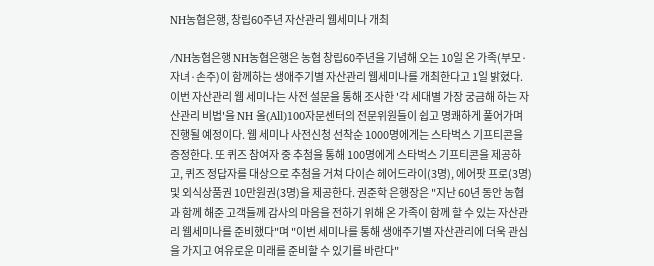NH농협은행, 창립60주년 자산관리 웹세미나 개최

/NH농협은행 NH농협은행은 농협 창립60주년을 기념해 오는 10일 온 가족(부모·자녀·손주)이 함께하는 생애주기별 자산관리 웹세미나를 개최한다고 1일 밝혔다. 이번 자산관리 웹 세미나는 사전 설문을 통해 조사한 '각 세대별 가장 궁금해 하는 자산관리 비법'을 NH 올(All)100자문센터의 전문위원들이 쉽고 명쾌하게 풀어가며 진행될 예정이다. 웹 세미나 사전신청 선착순 1000명에게는 스타벅스 기프티콘을 증정한다. 또 퀴즈 참여자 중 추첨을 통해 100명에게 스타벅스 기프티콘을 제공하고, 퀴즈 정답자를 대상으로 추첨을 거쳐 다이슨 헤어드라이(3명), 에어팟 프로(3명) 및 외식상품권 10만원권(3명)을 제공한다. 권준학 은행장은 "지난 60년 동안 농협과 함께 해준 고객들께 감사의 마음을 전하기 위해 온 가족이 함께 할 수 있는 자산관리 웹세미나를 준비했다"며 "이번 세미나를 통해 생애주기별 자산관리에 더욱 관심을 가지고 여유로운 미래를 준비할 수 있기를 바란다"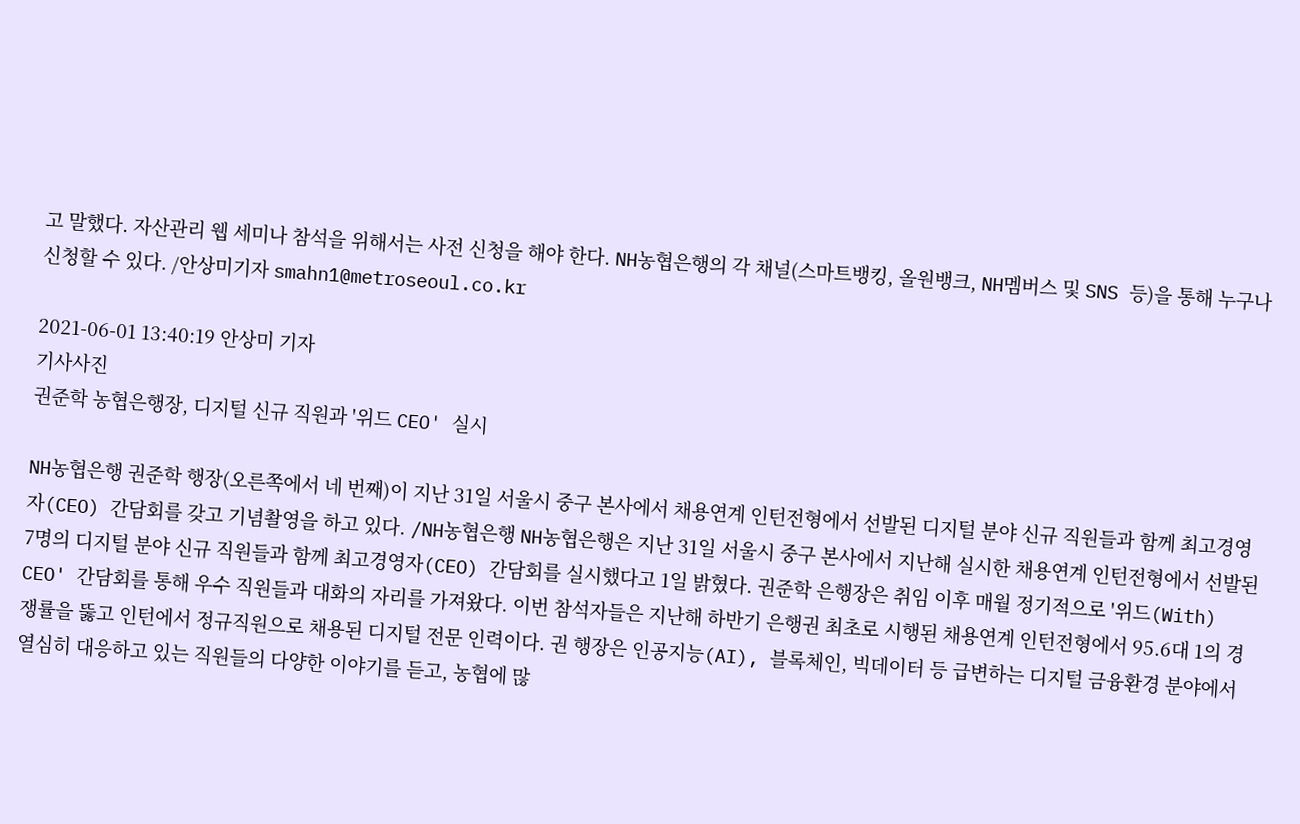고 말했다. 자산관리 웹 세미나 참석을 위해서는 사전 신청을 해야 한다. NH농협은행의 각 채널(스마트뱅킹, 올원뱅크, NH멤버스 및 SNS 등)을 통해 누구나 신청할 수 있다. /안상미기자 smahn1@metroseoul.co.kr

2021-06-01 13:40:19 안상미 기자
기사사진
권준학 농협은행장, 디지털 신규 직원과 '위드 CEO' 실시

NH농협은행 권준학 행장(오른쪽에서 네 번째)이 지난 31일 서울시 중구 본사에서 채용연계 인턴전형에서 선발된 디지털 분야 신규 직원들과 함께 최고경영자(CEO) 간담회를 갖고 기념촬영을 하고 있다. /NH농협은행 NH농협은행은 지난 31일 서울시 중구 본사에서 지난해 실시한 채용연계 인턴전형에서 선발된 7명의 디지털 분야 신규 직원들과 함께 최고경영자(CEO) 간담회를 실시했다고 1일 밝혔다. 권준학 은행장은 취임 이후 매월 정기적으로 '위드(With) CEO' 간담회를 통해 우수 직원들과 대화의 자리를 가져왔다. 이번 참석자들은 지난해 하반기 은행권 최초로 시행된 채용연계 인턴전형에서 95.6대 1의 경쟁률을 뚫고 인턴에서 정규직원으로 채용된 디지털 전문 인력이다. 권 행장은 인공지능(AI), 블록체인, 빅데이터 등 급변하는 디지털 금융환경 분야에서 열심히 대응하고 있는 직원들의 다양한 이야기를 듣고, 농협에 많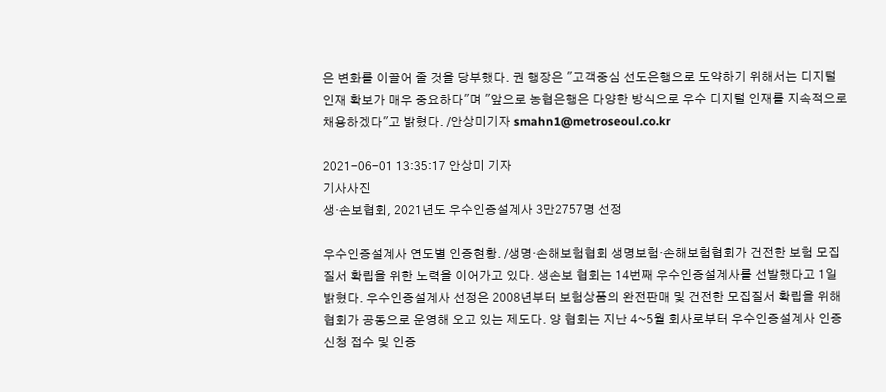은 변화를 이끌어 줄 것을 당부했다. 권 행장은 "고객중심 선도은행으로 도약하기 위해서는 디지털 인재 확보가 매우 중요하다"며 "앞으로 농협은행은 다양한 방식으로 우수 디지털 인재를 지속적으로 채용하겠다"고 밝혔다. /안상미기자 smahn1@metroseoul.co.kr

2021-06-01 13:35:17 안상미 기자
기사사진
생·손보협회, 2021년도 우수인증설계사 3만2757명 선정

우수인증설계사 연도별 인증현황. /생명·손해보험협회 생명보험·손해보험협회가 건전한 보험 모집질서 확립을 위한 노력을 이어가고 있다. 생손보 협회는 14번째 우수인증설계사를 선발했다고 1일 밝혔다. 우수인증설계사 선정은 2008년부터 보험상품의 완전판매 및 건전한 모집질서 확립을 위해 협회가 공동으로 운영해 오고 있는 제도다. 양 협회는 지난 4~5월 회사로부터 우수인증설계사 인증신청 접수 및 인증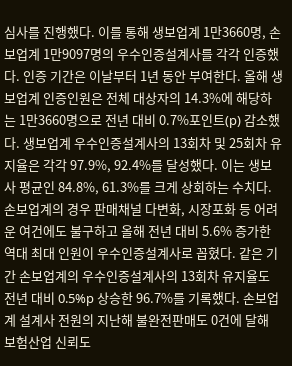심사를 진행했다. 이를 통해 생보업계 1만3660명, 손보업계 1만9097명의 우수인증설계사를 각각 인증했다. 인증 기간은 이날부터 1년 동안 부여한다. 올해 생보업계 인증인원은 전체 대상자의 14.3%에 해당하는 1만3660명으로 전년 대비 0.7%포인트(p) 감소했다. 생보업계 우수인증설계사의 13회차 및 25회차 유지율은 각각 97.9%, 92.4%를 달성했다. 이는 생보사 평균인 84.8%, 61.3%를 크게 상회하는 수치다. 손보업계의 경우 판매채널 다변화, 시장포화 등 어려운 여건에도 불구하고 올해 전년 대비 5.6% 증가한 역대 최대 인원이 우수인증설계사로 꼽혔다. 같은 기간 손보업계의 우수인증설계사의 13회차 유지율도 전년 대비 0.5%p 상승한 96.7%를 기록했다. 손보업계 설계사 전원의 지난해 불완전판매도 0건에 달해 보험산업 신뢰도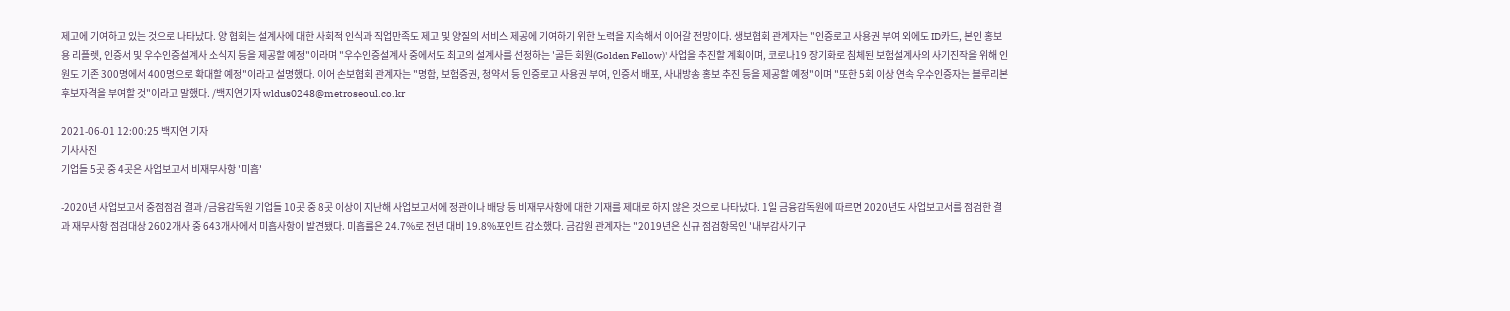제고에 기여하고 있는 것으로 나타났다. 양 협회는 설계사에 대한 사회적 인식과 직업만족도 제고 및 양질의 서비스 제공에 기여하기 위한 노력을 지속해서 이어갈 전망이다. 생보협회 관계자는 "인증로고 사용권 부여 외에도 ID카드, 본인 홍보용 리플렛, 인증서 및 우수인증설계사 소식지 등을 제공할 예정"이라며 "우수인증설계사 중에서도 최고의 설계사를 선정하는 '골든 회원(Golden Fellow)' 사업을 추진할 계획이며, 코로나19 장기화로 침체된 보험설계사의 사기진작을 위해 인원도 기존 300명에서 400명으로 확대할 예정"이라고 설명했다. 이어 손보협회 관계자는 "명함, 보험증권, 청약서 등 인증로고 사용권 부여, 인증서 배포, 사내방송 홍보 추진 등을 제공할 예정"이며 "또한 5회 이상 연속 우수인증자는 블루리본 후보자격을 부여할 것"이라고 말했다. /백지연기자 wldus0248@metroseoul.co.kr

2021-06-01 12:00:25 백지연 기자
기사사진
기업들 5곳 중 4곳은 사업보고서 비재무사항 '미흡'

-2020년 사업보고서 중점점검 결과 /금융감독원 기업들 10곳 중 8곳 이상이 지난해 사업보고서에 정관이나 배당 등 비재무사항에 대한 기재를 제대로 하지 않은 것으로 나타났다. 1일 금융감독원에 따르면 2020년도 사업보고서를 점검한 결과 재무사항 점검대상 2602개사 중 643개사에서 미흡사항이 발견됐다. 미흡률은 24.7%로 전년 대비 19.8%포인트 감소했다. 금감원 관계자는 "2019년은 신규 점검항목인 '내부감사기구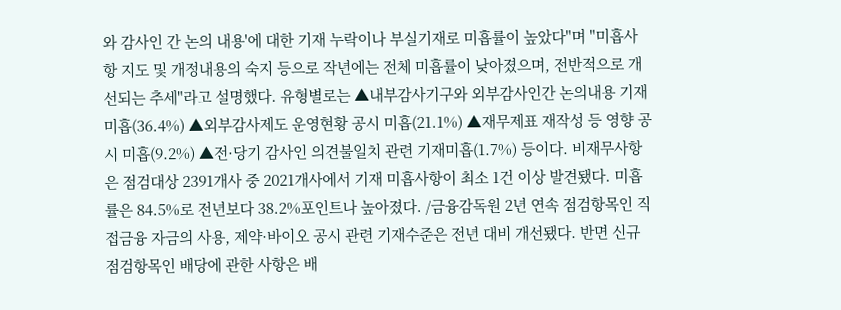와 감사인 간 논의 내용'에 대한 기재 누락이나 부실기재로 미흡률이 높았다"며 "미흡사항 지도 및 개정내용의 숙지 등으로 작년에는 전체 미흡률이 낮아졌으며, 전반적으로 개선되는 추세"라고 설명했다. 유형별로는 ▲내부감사기구와 외부감사인간 논의내용 기재 미흡(36.4%) ▲외부감사제도 운영현황 공시 미흡(21.1%) ▲재무제표 재작성 등 영향 공시 미흡(9.2%) ▲전·당기 감사인 의견불일치 관련 기재미흡(1.7%) 등이다. 비재무사항은 점검대상 2391개사 중 2021개사에서 기재 미흡사항이 최소 1건 이상 발견됐다. 미흡률은 84.5%로 전년보다 38.2%포인트나 높아졌다. /금융감독원 2년 연속 점검항목인 직접금융 자금의 사용, 제약·바이오 공시 관련 기재수준은 전년 대비 개선됐다. 반면 신규 점검항목인 배당에 관한 사항은 배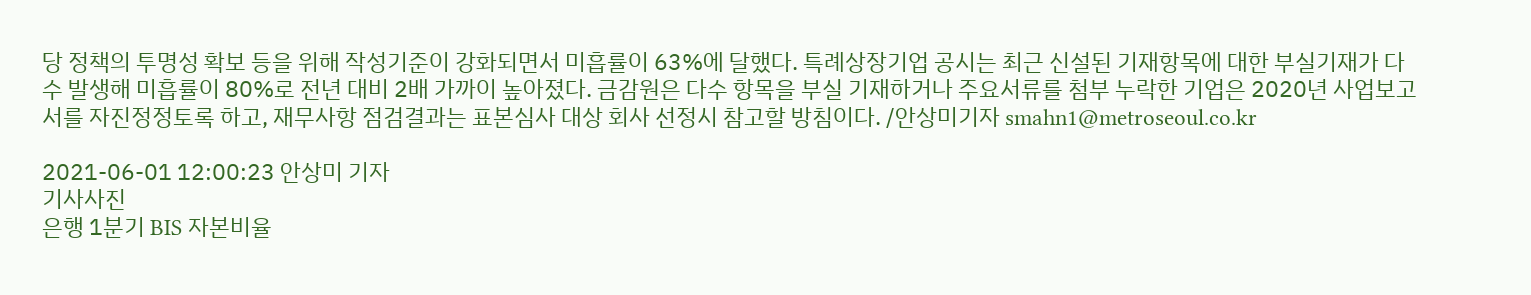당 정책의 투명성 확보 등을 위해 작성기준이 강화되면서 미흡률이 63%에 달했다. 특례상장기업 공시는 최근 신설된 기재항목에 대한 부실기재가 다수 발생해 미흡률이 80%로 전년 대비 2배 가까이 높아졌다. 금감원은 다수 항목을 부실 기재하거나 주요서류를 첨부 누락한 기업은 2020년 사업보고서를 자진정정토록 하고, 재무사항 점검결과는 표본심사 대상 회사 선정시 참고할 방침이다. /안상미기자 smahn1@metroseoul.co.kr

2021-06-01 12:00:23 안상미 기자
기사사진
은행 1분기 BIS 자본비율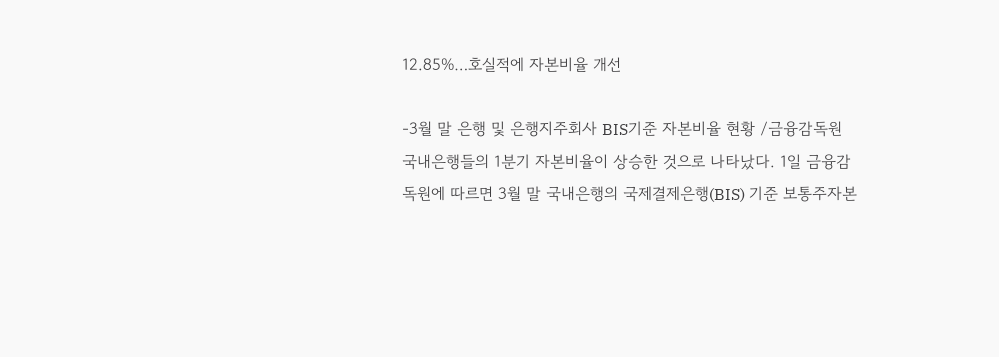12.85%…호실적에 자본비율 개선

-3월 말 은행 및 은행지주회사 BIS기준 자본비율 현황 /금융감독원 국내은행들의 1분기 자본비율이 상승한 것으로 나타났다. 1일 금융감독원에 따르면 3월 말 국내은행의 국제결제은행(BIS) 기준 보통주자본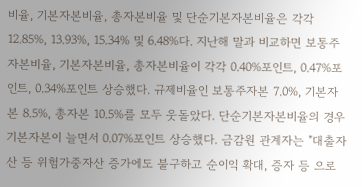비율, 기본자본비율, 총자본비율 및 단순기본자본비율은 각각 12.85%, 13.93%, 15.34% 및 6.48%다. 지난해 말과 비교하면 보통주자본비율, 기본자본비율, 총자본비율이 각각 0.40%포인트, 0.47%포인트, 0.34%포인트 상승했다. 규제비율인 보통주자본 7.0%, 기본자본 8.5%, 총자본 10.5%를 모두 웃돌았다. 단순기본자본비율의 경우 기본자본이 늘면서 0.07%포인트 상승했다. 금감원 관계자는 "대출자산 등 위험가중자산 증가에도 불구하고 순이익 확대, 증자 등 으로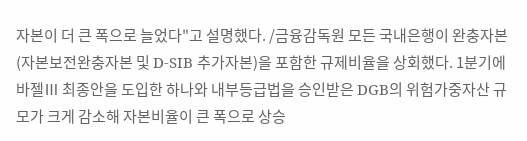자본이 더 큰 폭으로 늘었다"고 설명했다. /금융감독원 모든 국내은행이 완충자본(자본보전완충자본 및 D-SIB 추가자본)을 포함한 규제비율을 상회했다. 1분기에 바젤Ⅲ 최종안을 도입한 하나와 내부등급법을 승인받은 DGB의 위험가중자산 규모가 크게 감소해 자본비율이 큰 폭으로 상승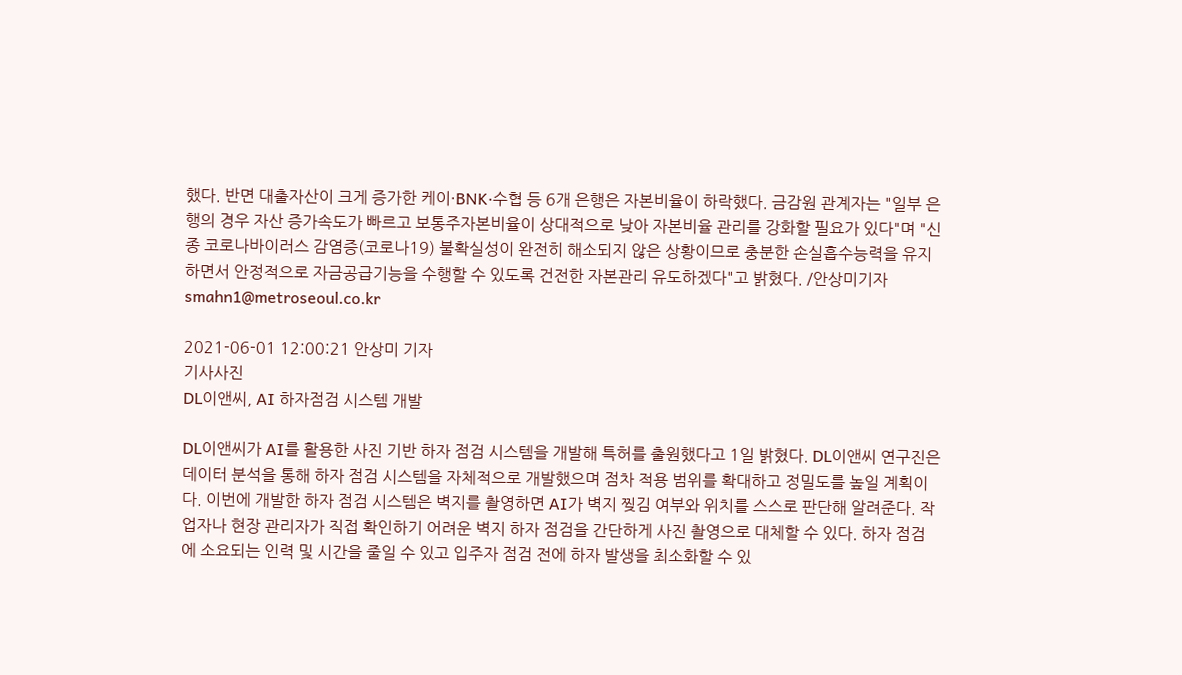했다. 반면 대출자산이 크게 증가한 케이·BNK·수협 등 6개 은행은 자본비율이 하락했다. 금감원 관계자는 "일부 은행의 경우 자산 증가속도가 빠르고 보통주자본비율이 상대적으로 낮아 자본비율 관리를 강화할 필요가 있다"며 "신종 코로나바이러스 감염증(코로나19) 불확실성이 완전히 해소되지 않은 상황이므로 충분한 손실흡수능력을 유지하면서 안정적으로 자금공급기능을 수행할 수 있도록 건전한 자본관리 유도하겠다"고 밝혔다. /안상미기자 smahn1@metroseoul.co.kr

2021-06-01 12:00:21 안상미 기자
기사사진
DL이앤씨, AI 하자점검 시스템 개발

DL이앤씨가 AI를 활용한 사진 기반 하자 점검 시스템을 개발해 특허를 출원했다고 1일 밝혔다. DL이앤씨 연구진은 데이터 분석을 통해 하자 점검 시스템을 자체적으로 개발했으며 점차 적용 범위를 확대하고 정밀도를 높일 계획이다. 이번에 개발한 하자 점검 시스템은 벽지를 촬영하면 AI가 벽지 찢김 여부와 위치를 스스로 판단해 알려준다. 작업자나 현장 관리자가 직접 확인하기 어려운 벽지 하자 점검을 간단하게 사진 촬영으로 대체할 수 있다. 하자 점검에 소요되는 인력 및 시간을 줄일 수 있고 입주자 점검 전에 하자 발생을 최소화할 수 있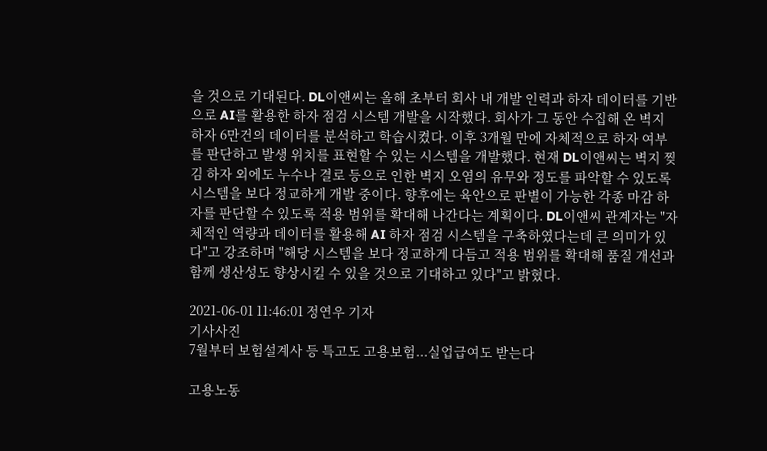을 것으로 기대된다. DL이앤씨는 올해 초부터 회사 내 개발 인력과 하자 데이터를 기반으로 AI를 활용한 하자 점검 시스템 개발을 시작했다. 회사가 그 동안 수집해 온 벽지 하자 6만건의 데이터를 분석하고 학습시켰다. 이후 3개월 만에 자체적으로 하자 여부를 판단하고 발생 위치를 표현할 수 있는 시스템을 개발했다. 현재 DL이앤씨는 벽지 찢김 하자 외에도 누수나 결로 등으로 인한 벽지 오염의 유무와 정도를 파악할 수 있도록 시스템을 보다 정교하게 개발 중이다. 향후에는 육안으로 판별이 가능한 각종 마감 하자를 판단할 수 있도록 적용 범위를 확대해 나간다는 계획이다. DL이앤씨 관계자는 "자체적인 역량과 데이터를 활용해 AI 하자 점검 시스템을 구축하였다는데 큰 의미가 있다"고 강조하며 "해당 시스템을 보다 정교하게 다듬고 적용 범위를 확대해 품질 개선과 함께 생산성도 향상시킬 수 있을 것으로 기대하고 있다"고 밝혔다.

2021-06-01 11:46:01 정연우 기자
기사사진
7월부터 보험설계사 등 특고도 고용보험...실업급여도 받는다

고용노동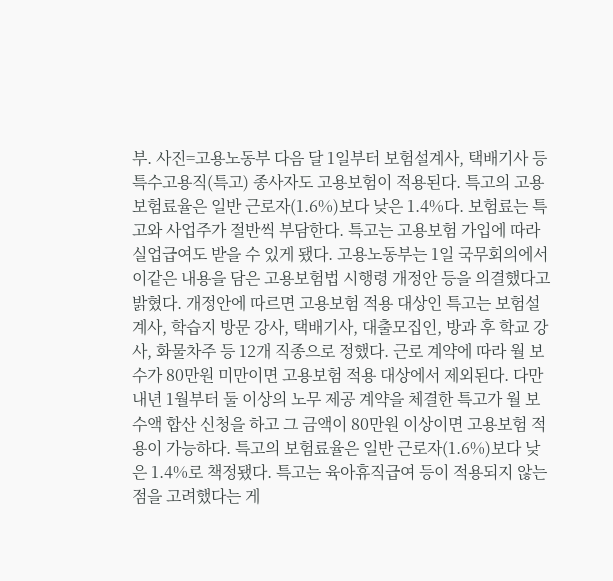부. 사진=고용노동부 다음 달 1일부터 보험설계사, 택배기사 등 특수고용직(특고) 종사자도 고용보험이 적용된다. 특고의 고용보험료율은 일반 근로자(1.6%)보다 낮은 1.4%다. 보험료는 특고와 사업주가 절반씩 부담한다. 특고는 고용보험 가입에 따라 실업급여도 받을 수 있게 됐다. 고용노동부는 1일 국무회의에서 이같은 내용을 담은 고용보험법 시행령 개정안 등을 의결했다고 밝혔다. 개정안에 따르면 고용보험 적용 대상인 특고는 보험설계사, 학습지 방문 강사, 택배기사, 대출모집인, 방과 후 학교 강사, 화물차주 등 12개 직종으로 정했다. 근로 계약에 따라 월 보수가 80만원 미만이면 고용보험 적용 대상에서 제외된다. 다만 내년 1월부터 둘 이상의 노무 제공 계약을 체결한 특고가 월 보수액 합산 신청을 하고 그 금액이 80만원 이상이면 고용보험 적용이 가능하다. 특고의 보험료율은 일반 근로자(1.6%)보다 낮은 1.4%로 책정됐다. 특고는 육아휴직급여 등이 적용되지 않는 점을 고려했다는 게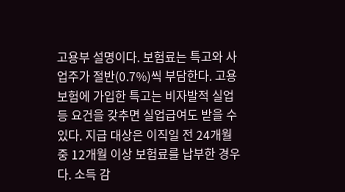고용부 설명이다. 보험료는 특고와 사업주가 절반(0.7%)씩 부담한다. 고용보험에 가입한 특고는 비자발적 실업 등 요건을 갖추면 실업급여도 받을 수 있다. 지급 대상은 이직일 전 24개월 중 12개월 이상 보험료를 납부한 경우다. 소득 감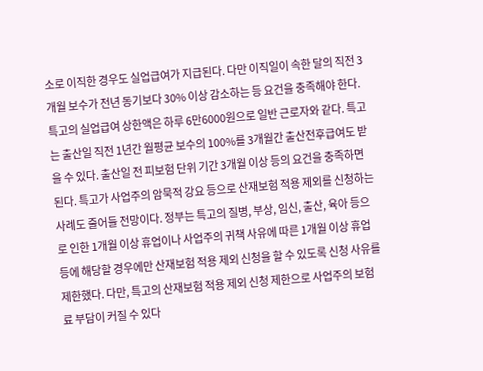소로 이직한 경우도 실업급여가 지급된다. 다만 이직일이 속한 달의 직전 3개월 보수가 전년 동기보다 30% 이상 감소하는 등 요건을 충족해야 한다. 특고의 실업급여 상한액은 하루 6만6000원으로 일반 근로자와 같다. 특고는 출산일 직전 1년간 월평균 보수의 100%를 3개월간 출산전후급여도 받을 수 있다. 출산일 전 피보험 단위 기간 3개월 이상 등의 요건을 충족하면 된다. 특고가 사업주의 암묵적 강요 등으로 산재보험 적용 제외를 신청하는 사례도 줄어들 전망이다. 정부는 특고의 질병, 부상, 임신, 출산, 육아 등으로 인한 1개월 이상 휴업이나 사업주의 귀책 사유에 따른 1개월 이상 휴업 등에 해당할 경우에만 산재보험 적용 제외 신청을 할 수 있도록 신청 사유를 제한했다. 다만, 특고의 산재보험 적용 제외 신청 제한으로 사업주의 보험료 부담이 커질 수 있다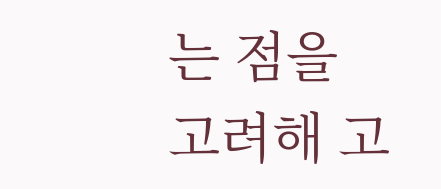는 점을 고려해 고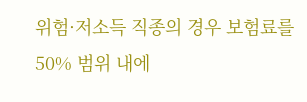위험·저소득 직종의 경우 보험료를 50% 범위 내에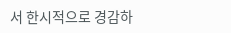서 한시적으로 경감하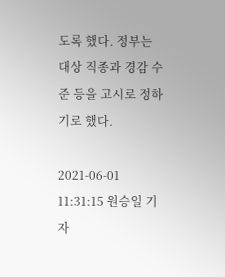도록 했다. 정부는 대상 직종과 경감 수준 등을 고시로 정하기로 했다.

2021-06-01 11:31:15 원승일 기자